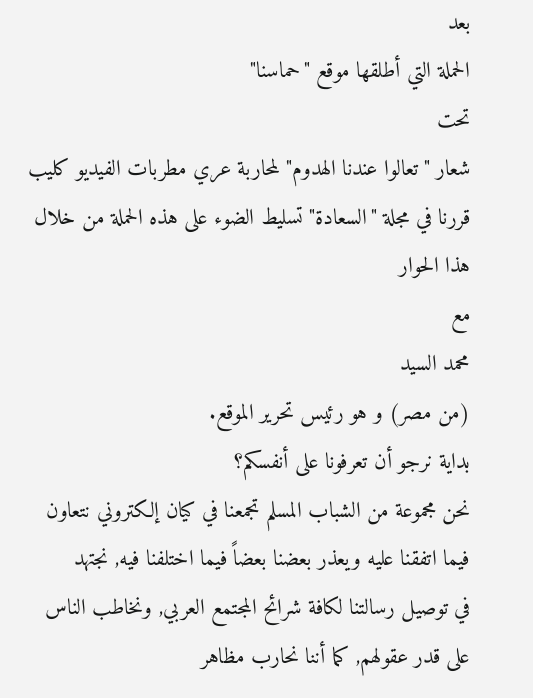بعد
الحملة التي أطلقها موقع "حماسنا"
تحت
شعار "تعالوا عندنا الهدوم" لمحاربة عري مطربات الفيديو كليب
قررنا في مجلة "السعادة" تسليط الضوء على هذه الحملة من خلال
هذا الحوار
مع
محمد السيد
(من مصر) و هو رئيس تحرير الموقع.
بداية نرجو أن تعرفونا على أنفسكم؟
نحن مجموعة من الشباب المسلم تجمعنا في كيان إلكتروني نتعاون
فيما اتفقنا عليه ويعذر بعضنا بعضاً فيما اختلفنا فيه, نجتهد
في توصيل رسالتنا لكافة شرائح المجتمع العربي, ونخاطب الناس
على قدر عقولهم, كما أننا نحارب مظاهر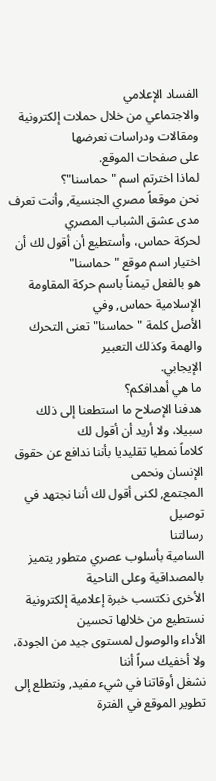الفساد الإعلامي
والاجتماعي من خلال حملات إلكترونية ومقالات ودراسات نعرضها
على صفحات الموقع.
لماذا اخترتم اسم "حماسنا"؟
نحن موقعاً مصري الجنسية, وأنت تعرف مدى عشق الشباب المصري
لحركة حماس، وأستطيع أن أقول لك أن اختيار اسم موقع "حماسنا"
هو بالفعل تيمناً باسم حركة المقاومة الإسلامية حماس, وفي
الأصل كلمة "حماسنا" تعنى التحرك والهمة وكذلك التعبير
الإيجابي.
ما هي أهدافكم؟
هدفنا الإصلاح ما استطعنا إلى ذلك سبيلا، ولا أريد أن أقول لك
كلاماً نمطيا تقليديا بأننا ندافع عن حقوق الإنسان ونحمى
المجتمع, لكنى أقول لك أننا نجتهد في توصيل
رسالتنا
السامية بأسلوب عصري متطور يتميز بالمصداقية وعلى الناحية
الأخرى نكتسب خبرة إعلامية إلكترونية نستطيع من خلالها تحسين
الأداء والوصول لمستوى جيد من الجودة، ولا أخفيك سراً أننا
نشغل أوقاتنا في شيء مفيد, ونتطلع إلى تطوير الموقع في الفترة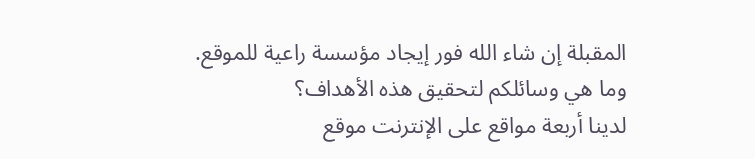المقبلة إن شاء الله فور إيجاد مؤسسة راعية للموقع.
وما هي وسائلكم لتحقيق هذه الأهداف؟
لدينا أربعة مواقع على الإنترنت موقع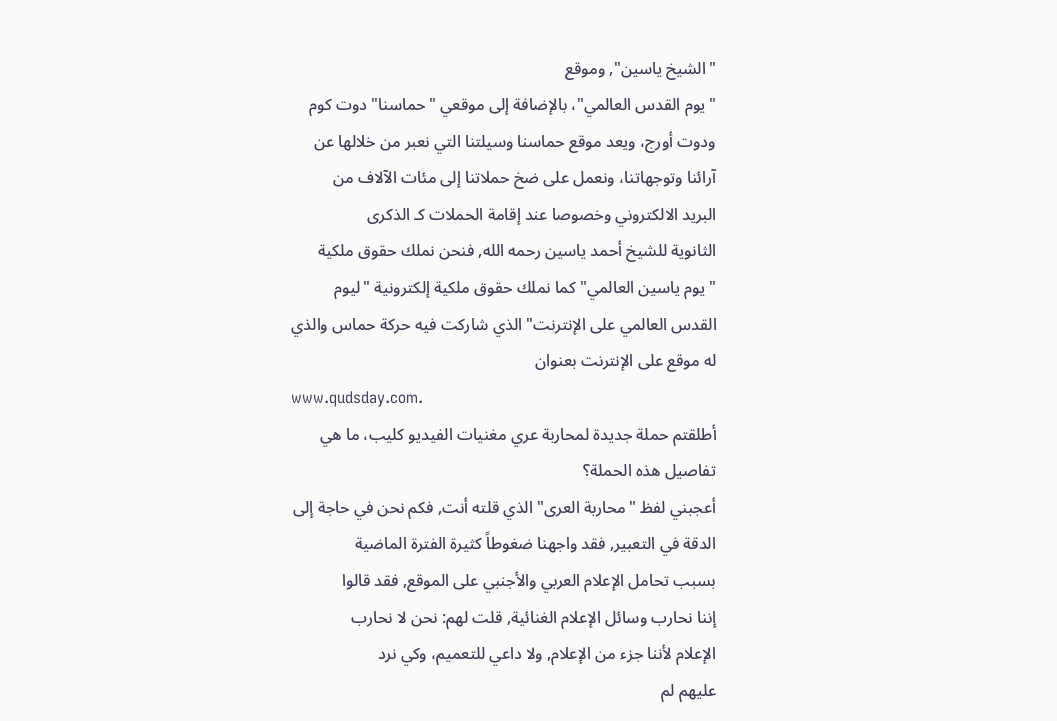"الشيخ ياسين", وموقع
"يوم القدس العالمي"، بالإضافة إلى موقعي "حماسنا" دوت كوم
ودوت أورج، ويعد موقع حماسنا وسيلتنا التي نعبر من خلالها عن
آرائنا وتوجهاتنا، ونعمل على ضخ حملاتنا إلى مئات الآلاف من
البريد الالكتروني وخصوصا عند إقامة الحملات كـ الذكرى
الثانوية للشيخ أحمد ياسين رحمه الله, فنحن نملك حقوق ملكية
"يوم ياسين العالمي" كما نملك حقوق ملكية إلكترونية "ليوم
القدس العالمي على الإنترنت" الذي شاركت فيه حركة حماس والذي
له موقع على الإنترنت بعنوان
www.qudsday.com.
أطلقتم حملة جديدة لمحاربة عري مغنيات الفيديو كليب، ما هي
تفاصيل هذه الحملة؟
أعجبني لفظ "محاربة العرى" الذي قلته أنت, فكم نحن في حاجة إلى
الدقة في التعبير, فقد واجهنا ضغوطاً كثيرة الفترة الماضية
بسبب تحامل الإعلام العربي والأجنبي على الموقع, فقد قالوا
إننا نحارب وسائل الإعلام الغنائية, قلت لهم: نحن لا نحارب
الإعلام لأننا جزء من الإعلام, ولا داعي للتعميم، وكي نرد
عليهم لم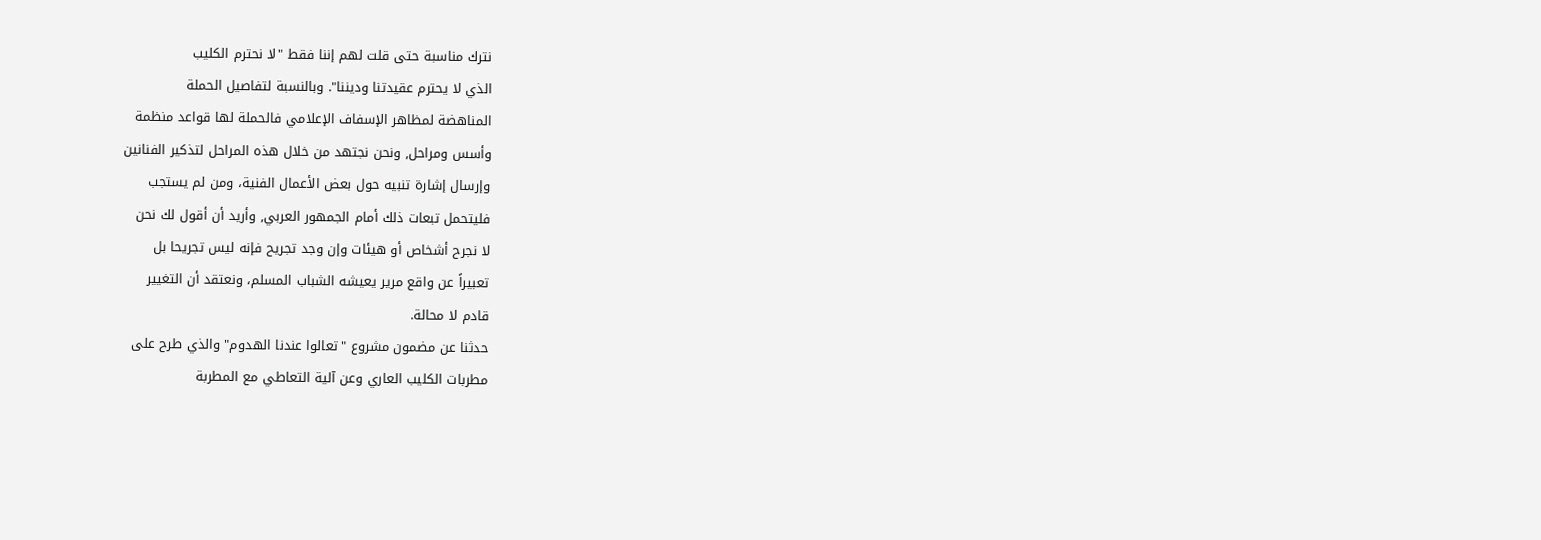نترك مناسبة حتى قلت لهم إننا فقط "لا نحترم الكليب
الذي لا يحترم عقيدتنا وديننا". وبالنسبة لتفاصيل الحملة
المناهضة لمظاهر الإسفاف الإعلامي فالحملة لها قواعد منظمة
وأسس ومراحل, ونحن نجتهد من خلال هذه المراحل لتذكير الفنانين
وإرسال إشارة تنبيه حول بعض الأعمال الفنية، ومن لم يستجب
فليتحمل تبعات ذلك أمام الجمهور العربي, وأريد أن أقول لك نحن
لا نجرح أشخاص أو هيئات وإن وجد تجريح فإنه ليس تجريحا بل
تعبيراً عن واقع مرير يعيشه الشباب المسلم، ونعتقد أن التغيير
قادم لا محالة.
حدثنا عن مضمون مشروع "تعالوا عندنا الهدوم" والذي طرح على
مطربات الكليب العاري وعن آلية التعاطي مع المطربة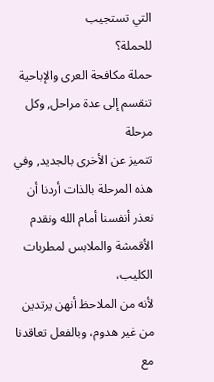التي تستجيب
للحملة؟
حملة مكافحة العرى والإباحية تنقسم إلى عدة مراحل, وكل مرحلة
تتميز عن الأخرى بالجديد, وفي هذه المرحلة بالذات أردنا أن
نعذر أنفسنا أمام الله ونقدم الأقمشة والملابس لمطربات الكليب،
لأنه من الملاحظ أنهن يرتدين من غير هدوم، وبالفعل تعاقدنا مع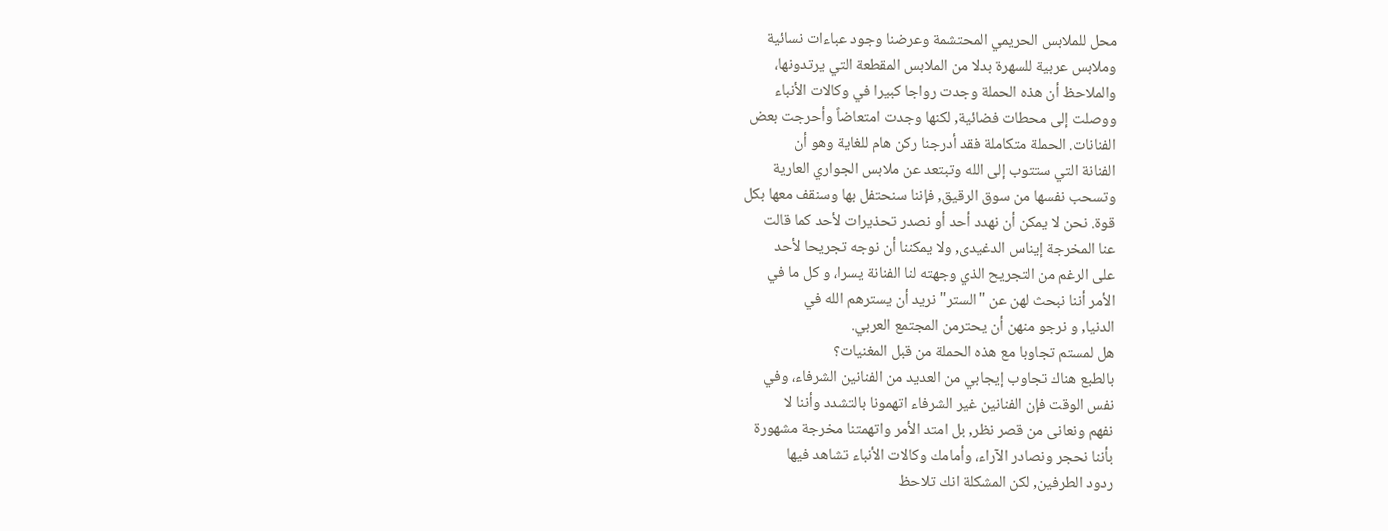محل للملابس الحريمي المحتشمة وعرضنا وجود عباءات نسائية
وملابس عربية للسهرة بدلا من الملابس المقطعة التي يرتدونها،
والملاحظ أن هذه الحملة وجدت رواجا كبيرا في وكالات الأنباء
ووصلت إلى محطات فضائية, لكنها وجدت امتعاضاً وأحرجت بعض
الفنانات. الحملة متكاملة فقد أدرجنا ركن هام للغاية وهو أن
الفنانة التي ستتوب إلى الله وتبتعد عن ملابس الجواري العارية
وتسحب نفسها من سوق الرقيق, فإننا سنحتفل بها وسنقف معها بكل
قوة. نحن لا يمكن أن نهدد أحد أو نصدر تحذيرات لأحد كما قالت
عنا المخرجة إيناس الدغيدى, ولا يمكننا أن نوجه تجريحا لأحد
على الرغم من التجريح الذي وجهته لنا الفنانة يسرا، و كل ما في
الأمر أننا نبحث لهن عن "الستر" نريد أن يسترهم الله في
الدنيا, و نرجو منهن أن يحترمن المجتمع العربي.
هل لمستم تجاوبا مع هذه الحملة من قبل المغنيات؟
بالطبع هناك تجاوب إيجابي من العديد من الفنانين الشرفاء، وفي
نفس الوقت فإن الفنانين غير الشرفاء اتهمونا بالتشدد وأننا لا
نفهم ونعانى من قصر نظر, بل امتد الأمر واتهمتنا مخرجة مشهورة
بأننا نحجر ونصادر الآراء، وأمامك وكالات الأنباء تشاهد فيها
ردود الطرفين, لكن المشكلة انك تلاحظ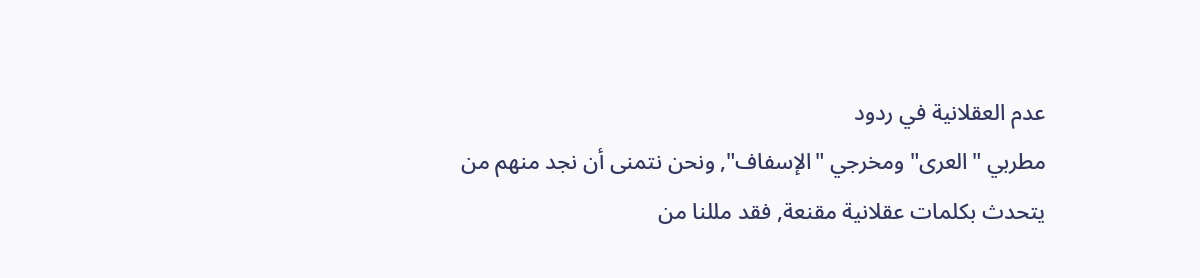عدم العقلانية في ردود
مطربي "العرى" ومخرجي "الإسفاف", ونحن نتمنى أن نجد منهم من
يتحدث بكلمات عقلانية مقنعة, فقد مللنا من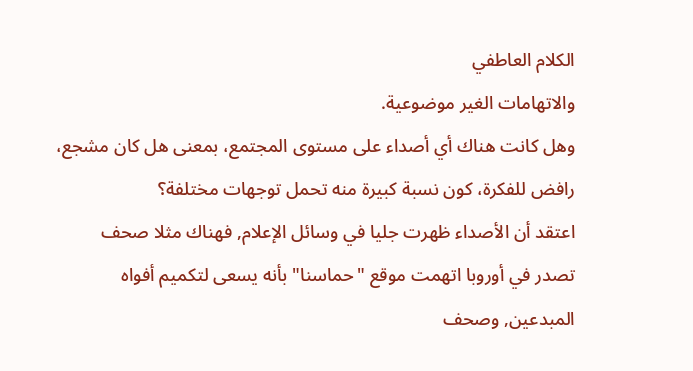الكلام العاطفي
والاتهامات الغير موضوعية.
وهل كانت هناك أي أصداء على مستوى المجتمع، بمعنى هل كان مشجع،
رافض للفكرة، كون نسبة كبيرة منه تحمل توجهات مختلفة؟
اعتقد أن الأصداء ظهرت جليا في وسائل الإعلام, فهناك مثلا صحف
تصدر في أوروبا اتهمت موقع "حماسنا" بأنه يسعى لتكميم أفواه
المبدعين, وصحف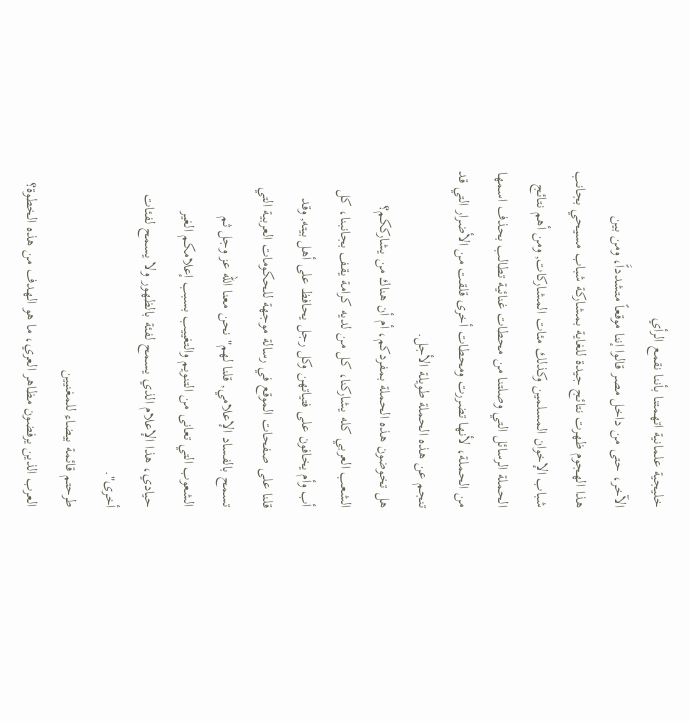خليجية علمانية اتهمتنا بأننا نقمع الرأي
الآخر، حتى من داخل مصر قالوا إننا موقعاً متشدداًَ، ومن بين
هذا الهجوم ظهرت نتائج جيدة للغاية بمشاركة شباب مسيحي بجانب
شباب الإخوان المسلمين وكذلك مئات المشاركات, ومن أهم نتائج
الحملة الرسائل التي وصلتنا من محطات غنائية تطالب بحذف اسمها
من الحملة، لأنها تضررت ومحطات أخرى قلقت من الأضرار التي قد
تنجم عن هذه الحملة طويلة الأجل.
هل تخوضون هذه الحملة بمفردكم، أم أن هناك من يشارككم؟
الشعب العربي كله يشاركنا، كل من لديه كرامة يقف بجانبنا، كل
أب وأم يخافون على فتياتهن وكل رجل يحافظ على أهل بيته, وقد
قلنا على صفحات الموقع في رسالة موجهة للحكومات العربية التي
تسمح بالفساد الإعلامي, قلنا لهم" نحن معنا الله عز وجل ثم
الشعوب التي تعانى من التنويم والتغييب بسبب إعلامكم الغير
حيادي، هذا الإعلام الذي يسمح لفئة بالظهور ولا يسمح لفئات
أخرى".
طرحتم قائمة بيضاء للمغنيين
العرب الذين يرفضون مظاهر العري، ما هو الهدف من هذه الخطوة؟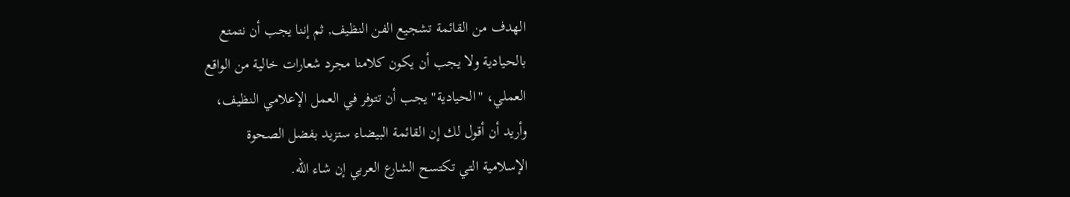الهدف من القائمة تشجيع الفن النظيف, ثم إننا يجب أن نتمتع
بالحيادية ولا يجب أن يكون كلامنا مجرد شعارات خالية من الواقع
العملي، "الحيادية" يجب أن تتوفر في العمل الإعلامي النظيف،
وأريد أن أقول لك إن القائمة البيضاء ستزيد بفضل الصحوة
الإسلامية التي تكتسح الشارع العربي إن شاء الله.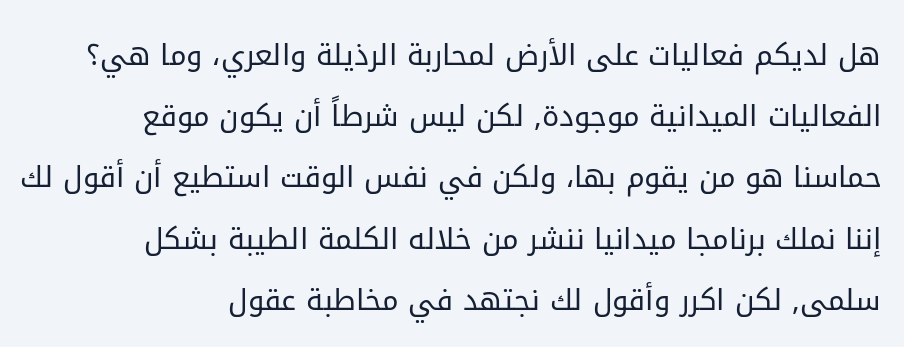هل لديكم فعاليات على الأرض لمحاربة الرذيلة والعري، وما هي؟
الفعاليات الميدانية موجودة, لكن ليس شرطاً أن يكون موقع
حماسنا هو من يقوم بها، ولكن في نفس الوقت استطيع أن أقول لك
إننا نملك برنامجا ميدانيا ننشر من خلاله الكلمة الطيبة بشكل
سلمى, لكن اكرر وأقول لك نجتهد في مخاطبة عقول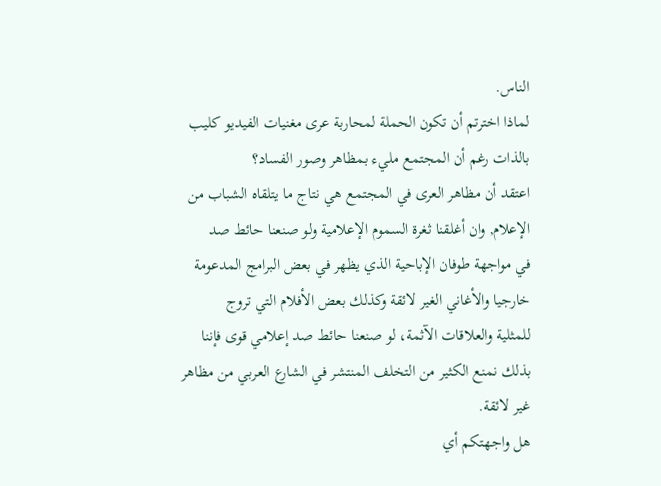الناس.
لماذا اخترتم أن تكون الحملة لمحاربة عرى مغنيات الفيديو كليب
بالذات رغم أن المجتمع مليء بمظاهر وصور الفساد؟
اعتقد أن مظاهر العرى في المجتمع هي نتاج ما يتلقاه الشباب من
الإعلام, وان أغلقنا ثغرة السموم الإعلامية ولو صنعنا حائط صد
في مواجهة طوفان الإباحية الذي يظهر في بعض البرامج المدعومة
خارجيا والأغاني الغير لائقة وكذلك بعض الأفلام التي تروج
للمثلية والعلاقات الآثمة، لو صنعنا حائط صد إعلامي قوى فإننا
بذلك نمنع الكثير من التخلف المنتشر في الشارع العربي من مظاهر
غير لائقة.
هل واجهتكم أي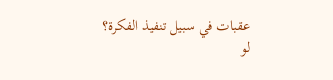عقبات في سبيل تنفيذ الفكرة؟
لو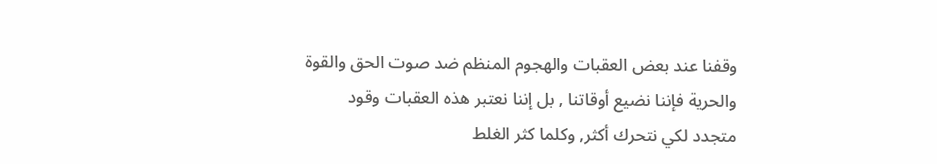وقفنا عند بعض العقبات والهجوم المنظم ضد صوت الحق والقوة
والحرية فإننا نضيع أوقاتنا , بل إننا نعتبر هذه العقبات وقود
متجدد لكي نتحرك أكثر, وكلما كثر الغلط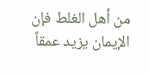من أهل الغلط فإن
الإيمان يزيد عمقاً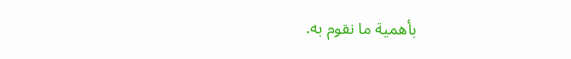بأهمية ما نقوم به.